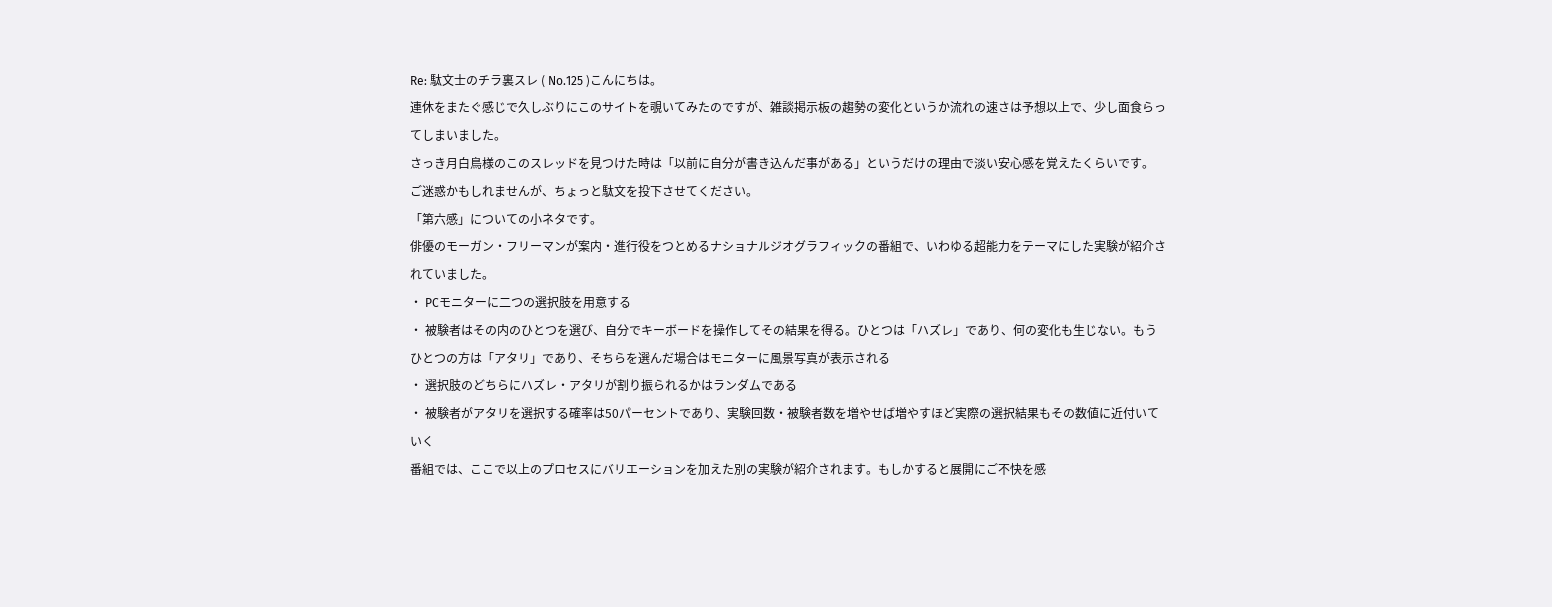Re: 駄文士のチラ裏スレ ( No.125 )こんにちは。
連休をまたぐ感じで久しぶりにこのサイトを覗いてみたのですが、雑談掲示板の趨勢の変化というか流れの速さは予想以上で、少し面食らってしまいました。
さっき月白鳥様のこのスレッドを見つけた時は「以前に自分が書き込んだ事がある」というだけの理由で淡い安心感を覚えたくらいです。
ご迷惑かもしれませんが、ちょっと駄文を投下させてください。
「第六感」についての小ネタです。
俳優のモーガン・フリーマンが案内・進行役をつとめるナショナルジオグラフィックの番組で、いわゆる超能力をテーマにした実験が紹介されていました。
・ PCモニターに二つの選択肢を用意する
・ 被験者はその内のひとつを選び、自分でキーボードを操作してその結果を得る。ひとつは「ハズレ」であり、何の変化も生じない。もうひとつの方は「アタリ」であり、そちらを選んだ場合はモニターに風景写真が表示される
・ 選択肢のどちらにハズレ・アタリが割り振られるかはランダムである
・ 被験者がアタリを選択する確率は50パーセントであり、実験回数・被験者数を増やせば増やすほど実際の選択結果もその数値に近付いていく
番組では、ここで以上のプロセスにバリエーションを加えた別の実験が紹介されます。もしかすると展開にご不快を感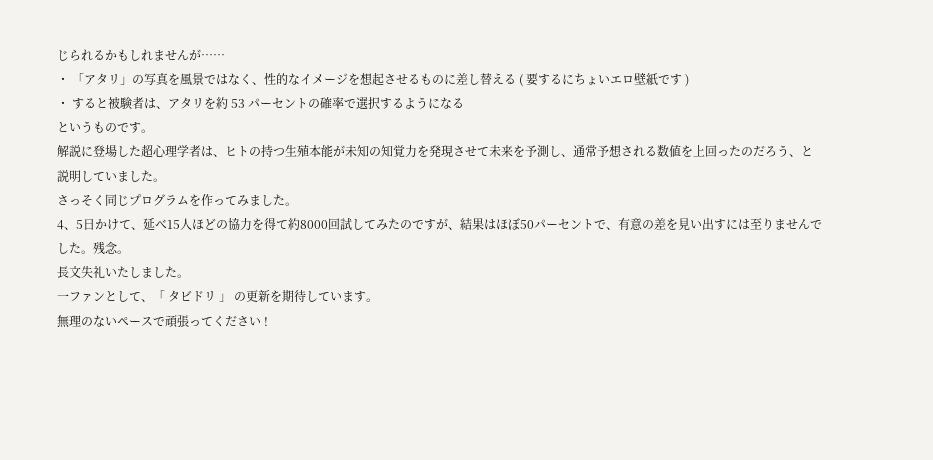じられるかもしれませんが……
・ 「アタリ」の写真を風景ではなく、性的なイメージを想起させるものに差し替える ( 要するにちょいエロ壁紙です )
・ すると被験者は、アタリを約 53 パーセントの確率で選択するようになる
というものです。
解説に登場した超心理学者は、ヒトの持つ生殖本能が未知の知覚力を発現させて未来を予測し、通常予想される数値を上回ったのだろう、と説明していました。
さっそく同じプログラムを作ってみました。
4、5日かけて、延べ15人ほどの協力を得て約8000回試してみたのですが、結果はほぼ50パーセントで、有意の差を見い出すには至りませんでした。残念。
長文失礼いたしました。
一ファンとして、「 タビドリ 」 の更新を期待しています。
無理のないペースで頑張ってください !